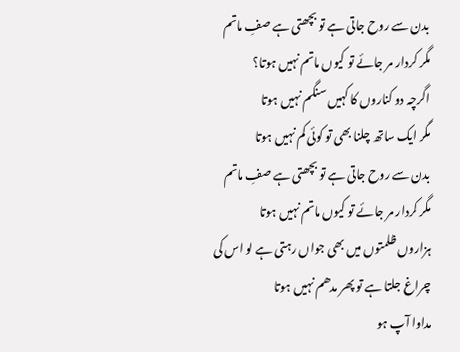بدن سے روح جاتی ہے تو بچھتی ہے صفِ ماتم
مگر کردار مر جائے تو کیوں ماتم نہیں ہوتا؟
اگرچہ دو کناروں کا کہیں سنگم نہیں ہوتا
مگر ایک ساتھ چلنا بھی تو کوئی کم نہیں ہوتا
بدن سے روح جاتی ہے تو بچھتی ہے صفِ ماتم
مگر کردار مر جائے تو کیوں ماتم نہیں ہوتا
ہزاروں ظلمتوں میں بھی جواں رہتی ہے لو اس کی
چراغ جلتا ہے تو پھر مدھم نہیں ہوتا
مداوا آپ ہو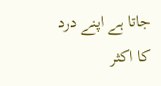جاتا ہے اپنے درد کا اکثر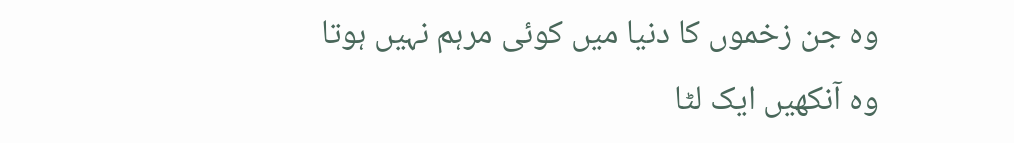وہ جن زخموں کا دنیا میں کوئی مرہم نہیں ہوتا
وہ آنکھیں ایک لٹا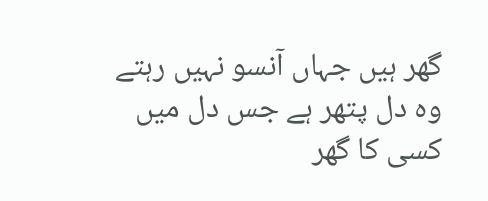گھر ہیں جہاں آنسو نہیں رہتے
وہ دل پتھر ہے جس دل میں کسی کا گھر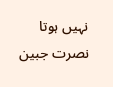نہیں ہوتا
نصرت جبین